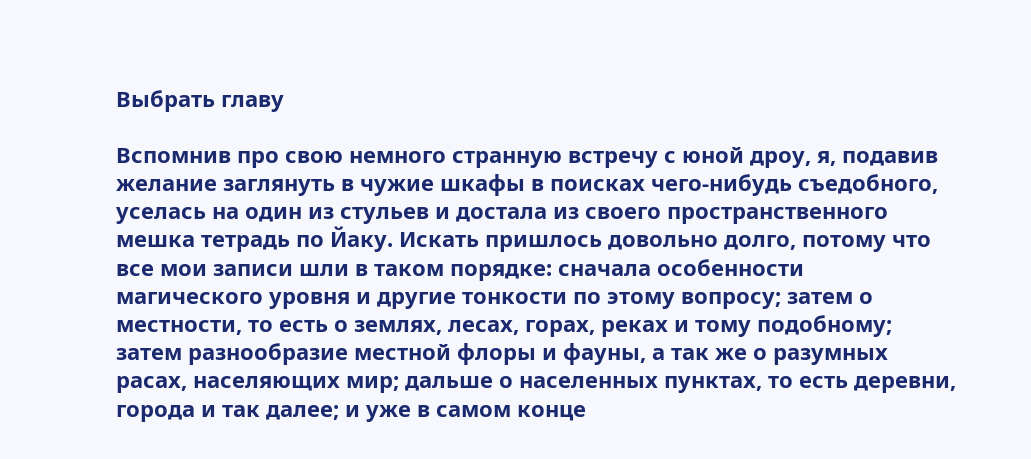Выбрать главу

Вспомнив про свою немного странную встречу с юной дроу, я, подавив желание заглянуть в чужие шкафы в поисках чего-нибудь съедобного, уселась на один из стульев и достала из своего пространственного мешка тетрадь по Йаку. Искать пришлось довольно долго, потому что все мои записи шли в таком порядке: сначала особенности магического уровня и другие тонкости по этому вопросу; затем о местности, то есть о землях, лесах, горах, реках и тому подобному; затем разнообразие местной флоры и фауны, а так же о разумных расах, населяющих мир; дальше о населенных пунктах, то есть деревни, города и так далее; и уже в самом конце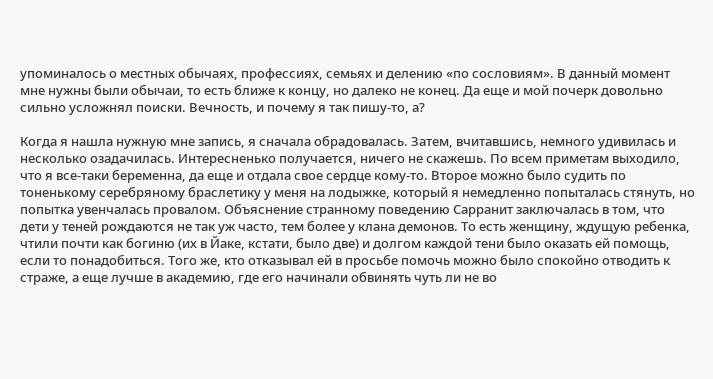упоминалось о местных обычаях, профессиях, семьях и делению «по сословиям». В данный момент мне нужны были обычаи, то есть ближе к концу, но далеко не конец. Да еще и мой почерк довольно сильно усложнял поиски. Вечность, и почему я так пишу-то, а?

Когда я нашла нужную мне запись, я сначала обрадовалась. Затем, вчитавшись, немного удивилась и несколько озадачилась. Интересненько получается, ничего не скажешь. По всем приметам выходило, что я все-таки беременна, да еще и отдала свое сердце кому-то. Второе можно было судить по тоненькому серебряному браслетику у меня на лодыжке, который я немедленно попыталась стянуть, но попытка увенчалась провалом. Объяснение странному поведению Сарранит заключалась в том, что дети у теней рождаются не так уж часто, тем более у клана демонов. То есть женщину, ждущую ребенка, чтили почти как богиню (их в Йаке, кстати, было две) и долгом каждой тени было оказать ей помощь, если то понадобиться. Того же, кто отказывал ей в просьбе помочь можно было спокойно отводить к страже, а еще лучше в академию, где его начинали обвинять чуть ли не во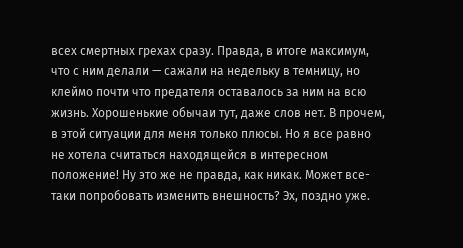всех смертных грехах сразу. Правда, в итоге максимум, что с ним делали — сажали на недельку в темницу, но клеймо почти что предателя оставалось за ним на всю жизнь. Хорошенькие обычаи тут, даже слов нет. В прочем, в этой ситуации для меня только плюсы. Но я все равно не хотела считаться находящейся в интересном положение! Ну это же не правда, как никак. Может все-таки попробовать изменить внешность? Эх, поздно уже.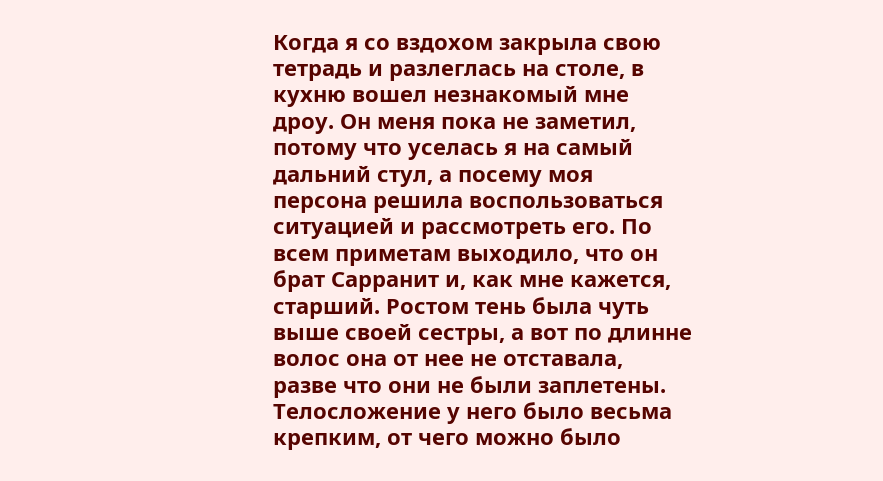Когда я со вздохом закрыла свою тетрадь и разлеглась на столе, в кухню вошел незнакомый мне дроу. Он меня пока не заметил, потому что уселась я на самый дальний стул, а посему моя персона решила воспользоваться ситуацией и рассмотреть его. По всем приметам выходило, что он брат Сарранит и, как мне кажется, старший. Ростом тень была чуть выше своей сестры, а вот по длинне волос она от нее не отставала, разве что они не были заплетены. Телосложение у него было весьма крепким, от чего можно было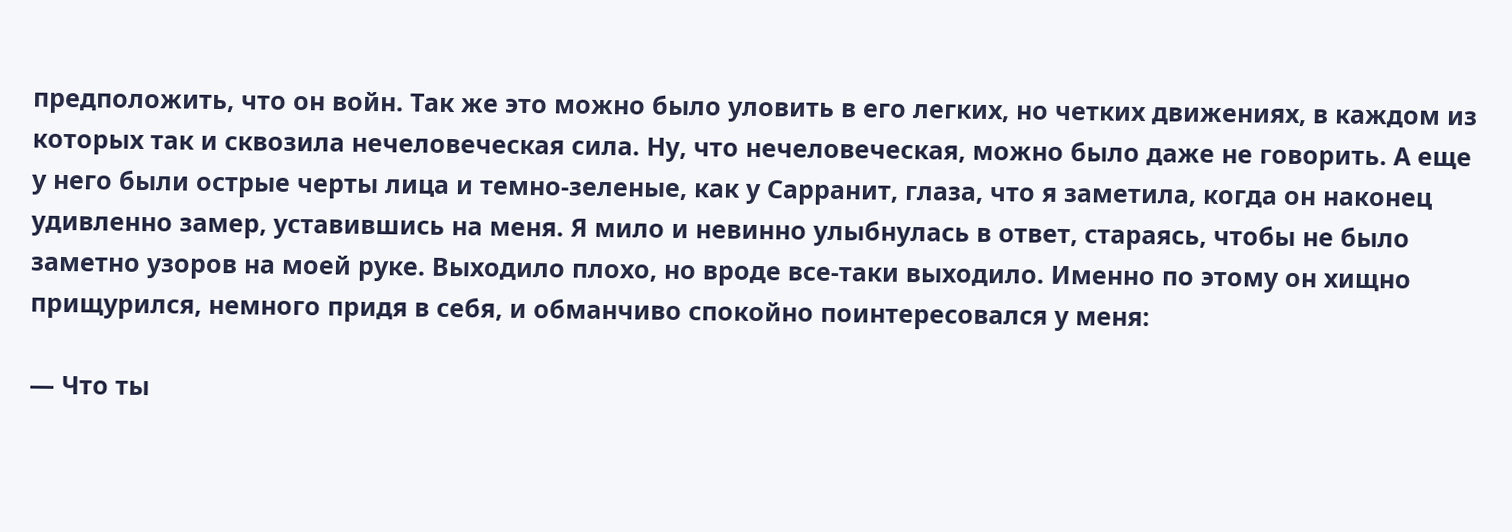предположить, что он войн. Так же это можно было уловить в его легких, но четких движениях, в каждом из которых так и сквозила нечеловеческая сила. Ну, что нечеловеческая, можно было даже не говорить. А еще у него были острые черты лица и темно-зеленые, как у Сарранит, глаза, что я заметила, когда он наконец удивленно замер, уставившись на меня. Я мило и невинно улыбнулась в ответ, стараясь, чтобы не было заметно узоров на моей руке. Выходило плохо, но вроде все-таки выходило. Именно по этому он хищно прищурился, немного придя в себя, и обманчиво спокойно поинтересовался у меня:

— Что ты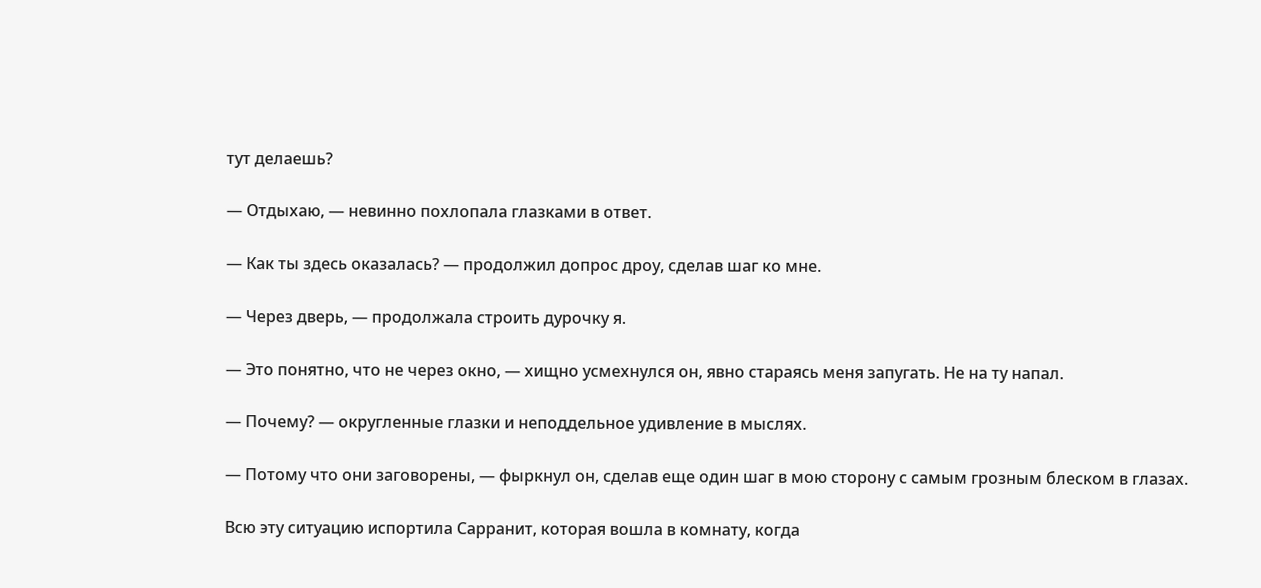тут делаешь?

— Отдыхаю, — невинно похлопала глазками в ответ.

— Как ты здесь оказалась? — продолжил допрос дроу, сделав шаг ко мне.

— Через дверь, — продолжала строить дурочку я.

— Это понятно, что не через окно, — хищно усмехнулся он, явно стараясь меня запугать. Не на ту напал.

— Почему? — округленные глазки и неподдельное удивление в мыслях.

— Потому что они заговорены, — фыркнул он, сделав еще один шаг в мою сторону с самым грозным блеском в глазах.

Всю эту ситуацию испортила Сарранит, которая вошла в комнату, когда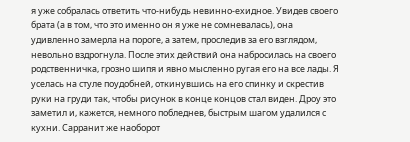я уже собралась ответить что-нибудь невинно-ехидное. Увидев своего брата (а в том, что это именно он я уже не сомневалась), она удивленно замерла на пороге, а затем, проследив за его взглядом, невольно вздрогнула. После этих действий она набросилась на своего родственничка, грозно шипя и явно мысленно ругая его на все лады. Я уселась на стуле поудобней, откинувшись на его спинку и скрестив руки на груди так, чтобы рисунок в конце концов стал виден. Дроу это заметил и, кажется, немного побледнев, быстрым шагом удалился с кухни. Сарранит же наоборот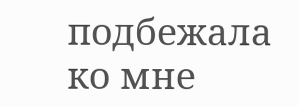подбежала ко мне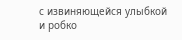с извиняющейся улыбкой и робко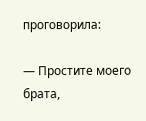проговорила:

— Простите моего брата,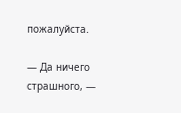пожалуйста.

— Да ничего страшного, —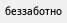беззаботно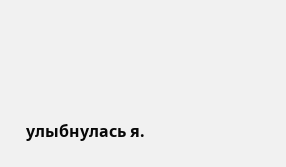улыбнулась я.